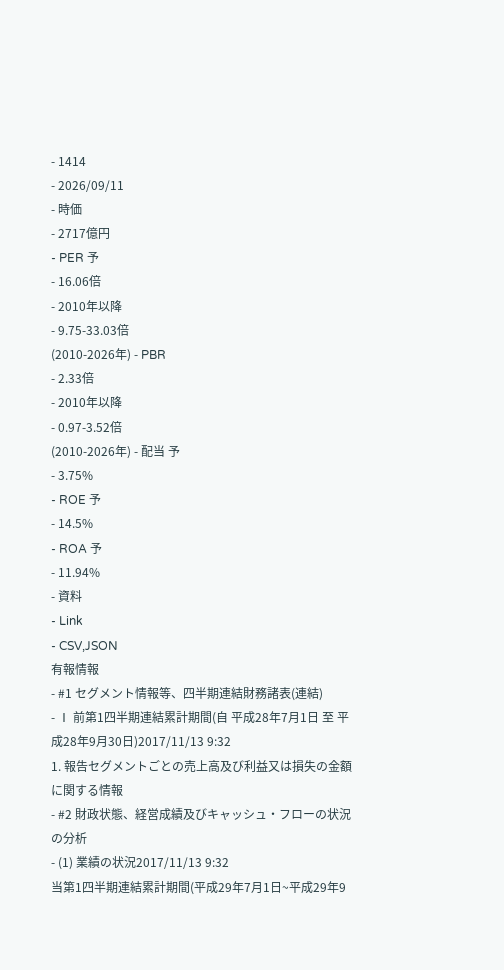- 1414
- 2026/09/11
- 時価
- 2717億円
- PER 予
- 16.06倍
- 2010年以降
- 9.75-33.03倍
(2010-2026年) - PBR
- 2.33倍
- 2010年以降
- 0.97-3.52倍
(2010-2026年) - 配当 予
- 3.75%
- ROE 予
- 14.5%
- ROA 予
- 11.94%
- 資料
- Link
- CSV,JSON
有報情報
- #1 セグメント情報等、四半期連結財務諸表(連結)
- Ⅰ 前第1四半期連結累計期間(自 平成28年7月1日 至 平成28年9月30日)2017/11/13 9:32
1. 報告セグメントごとの売上高及び利益又は損失の金額に関する情報
- #2 財政状態、経営成績及びキャッシュ・フローの状況の分析
- (1) 業績の状況2017/11/13 9:32
当第1四半期連結累計期間(平成29年7月1日~平成29年9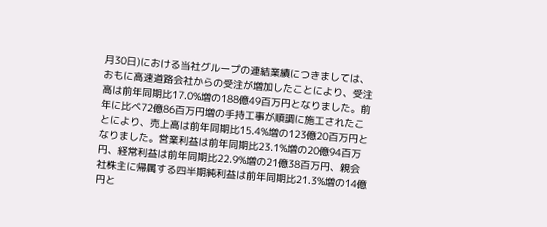月30日)における当社グループの連結業績につきましては、おもに高速道路会社からの受注が増加したことにより、受注高は前年同期比17.0%増の188億49百万円となりました。前年に比べ72億86百万円増の手持工事が順調に施工されたことにより、売上高は前年同期比15.4%増の123億20百万円となりました。営業利益は前年同期比23.1%増の20億94百万円、経常利益は前年同期比22.9%増の21億38百万円、親会社株主に帰属する四半期純利益は前年同期比21.3%増の14億円と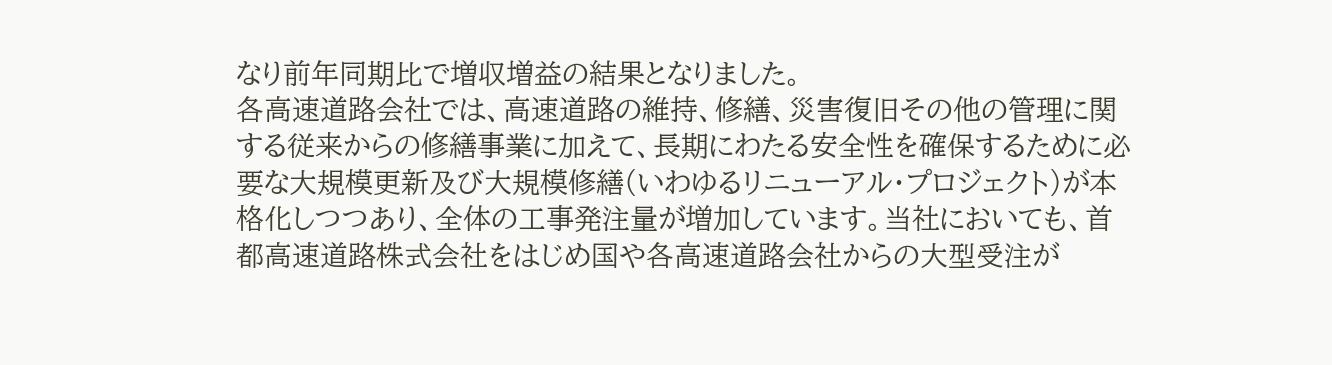なり前年同期比で増収増益の結果となりました。
各高速道路会社では、高速道路の維持、修繕、災害復旧その他の管理に関する従来からの修繕事業に加えて、長期にわたる安全性を確保するために必要な大規模更新及び大規模修繕(いわゆるリニューアル・プロジェクト)が本格化しつつあり、全体の工事発注量が増加しています。当社においても、首都高速道路株式会社をはじめ国や各高速道路会社からの大型受注が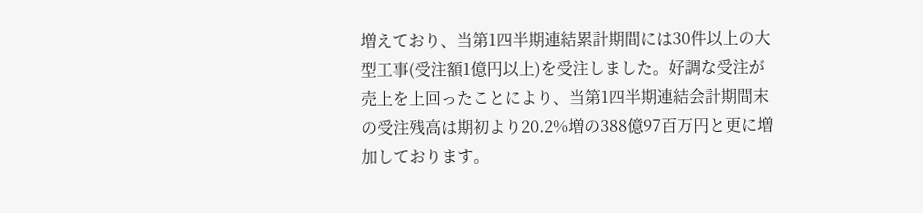増えており、当第1四半期連結累計期間には30件以上の大型工事(受注額1億円以上)を受注しました。好調な受注が売上を上回ったことにより、当第1四半期連結会計期間末の受注残高は期初より20.2%増の388億97百万円と更に増加しております。